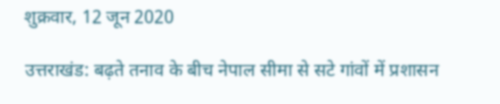शुक्रवार, 12 जून 2020

उत्तराखंड: बढ़ते तनाव के बीच नेपाल सीमा से सटे गांवों में प्रशासन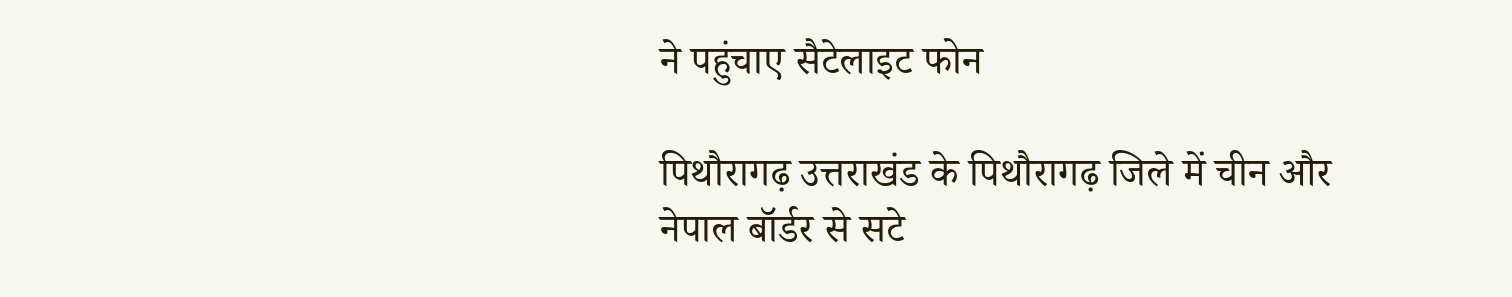ने पहुंचाए सैटेलाइट फोन

पिथौरागढ़ उत्तराखंड के पिथौरागढ़ जिले में चीन और नेपाल बॉर्डर से सटे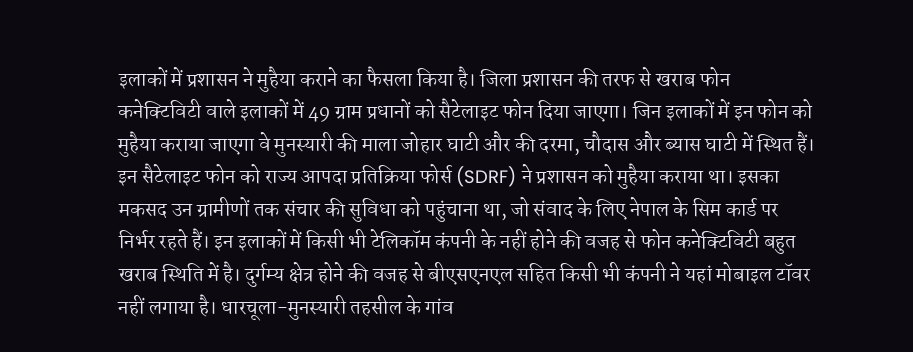इलाकों में प्रशासन ने मुहैया कराने का फैसला किया है। जिला प्रशासन की तरफ से खराब फोन कनेक्टिविटी वाले इलाकों में 49 ग्राम प्रधानों को सैटेलाइट फोन दिया जाएगा। जिन इलाकों में इन फोन को मुहैया कराया जाएगा वे मुनस्यारी की माला जोहार घाटी और की दरमा, चौदास और ब्यास घाटी में स्थित हैं। इन सैटेलाइट फोन को राज्य आपदा प्रतिक्रिया फोर्स (SDRF) ने प्रशासन को मुहैया कराया था। इसका मकसद उन ग्रामीणों तक संचार की सुविधा को पहुंचाना था, जो संवाद के लिए नेपाल के सिम कार्ड पर निर्भर रहते हैं। इन इलाकों में किसी भी टेलिकॉम कंपनी के नहीं होने की वजह से फोन कनेक्टिविटी बहुत खराब स्थिति में है। दुर्गम्य क्षेत्र होने की वजह से बीएसएनएल सहित किसी भी कंपनी ने यहां मोबाइल टॉवर नहीं लगाया है। धारचूला-मुनस्यारी तहसील के गांव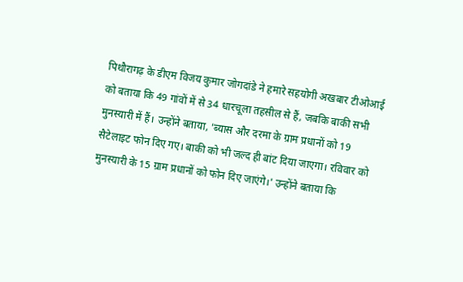पिथौरागढ़ के डीएम विजय कुमार जोगदांडे ने हमारे सहयोगी अखबार टीओआई को बताया कि 49 गांवों में से 34 धारचूला तहसील से हैं, जबकि बाकी सभी मुनस्यारी में हैं। उन्होंने बताया, 'ब्यास और दरमा के ग्राम प्रधानों को 19 सैटेलाइट फोन दिए गए। बाकी को भी जल्द ही बांट दिया जाएगा। रविवार को मुनस्यारी के 15 ग्राम प्रधानों को फोन दिए जाएंगे।' उन्होंने बताया कि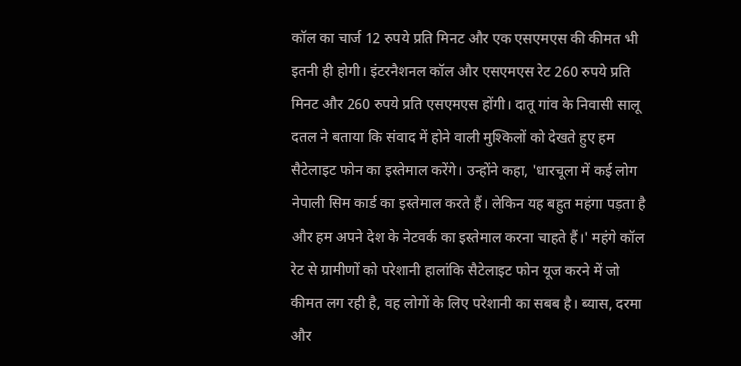कॉल का चार्ज 12 रुपये प्रति मिनट और एक एसएमएस की कीमत भी इतनी ही होगी। इंटरनैशनल कॉल और एसएमएस रेट 260 रुपये प्रति मिनट और 260 रुपये प्रति एसएमएस होंगी। दातू गांव के निवासी सालू दतल ने बताया कि संवाद में होने वाली मुश्किलों को देखते हुए हम सैटेलाइट फोन का इस्तेमाल करेंगे। उन्होंने कहा, 'धारचूला में कई लोग नेपाली सिम कार्ड का इस्तेमाल करते हैं। लेकिन यह बहुत महंगा पड़ता है और हम अपने देश के नेटवर्क का इस्तेमाल करना चाहते हैं।' महंगे कॉल रेट से ग्रामीणों को परेशानी हालांकि सैटेलाइट फोन यूज करने में जो कीमत लग रही है, वह लोगों के लिए परेशानी का सबब है। ब्यास, दरमा और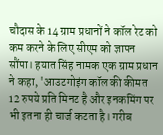चौदास के 14 ग्राम प्रधानों ने कॉल रेट को कम करने के लिए सीएम को ज्ञापन सौंपा। हयात सिंह नामक एक ग्राम प्रधान ने कहा, 'आउटगोइंग कॉल की कीमत 12 रुपये प्रति मिनट है और इनकमिंग पर भी इतना ही चार्ज कटता है। गरीब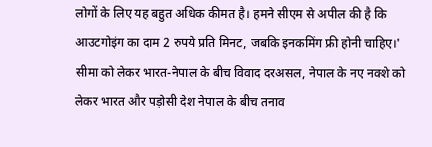लोगों के लिए यह बहुत अधिक कीमत है। हमने सीएम से अपील की है कि आउटगोइंग का दाम 2 रुपये प्रति मिनट, जबकि इनकमिंग फ्री होनी चाहिए।' सीमा को लेकर भारत-नेपाल के बीच विवाद दरअसल, नेपाल के नए नक्शे को लेकर भारत और पड़ोसी देश नेपाल के बीच तनाव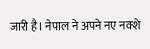जारी है। नेपाल ने अपने नए नक्शे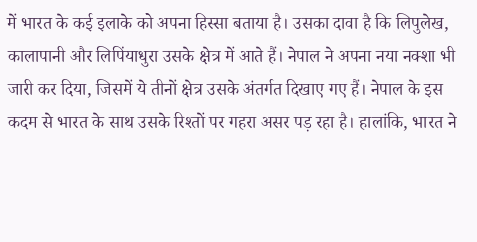में भारत के कई इलाके को अपना हिस्सा बताया है। उसका दावा है कि लिपुलेख, कालापानी और लिपिंयाधुरा उसके क्षेत्र में आते हैं। नेपाल ने अपना नया नक्शा भी जारी कर दिया, जिसमें ये तीनों क्षेत्र उसके अंतर्गत दिखाए गए हैं। नेपाल के इस कदम से भारत के साथ उसके रिश्‍तों पर गहरा असर पड़ रहा है। हालांकि, भारत ने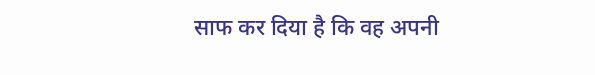साफ कर दिया है कि वह अपनी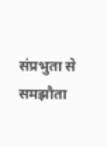संप्रभुता से समझौता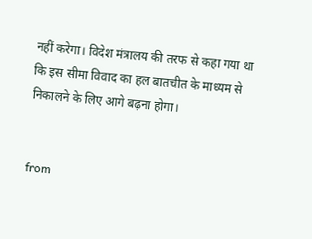नहीं करेगा। विदेश मंत्रालय की तरफ से कहा गया था कि इस सीमा विवाद का हल बातचीत के माध्यम से निकालने के लिए आगे बढ़ना होगा।


from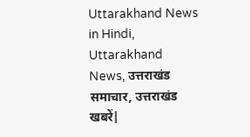Uttarakhand News in Hindi, Uttarakhand News, उत्तराखंड समाचार, उत्तराखंड खबरें|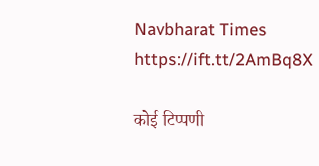Navbharat Times https://ift.tt/2AmBq8X

कोई टिप्पणी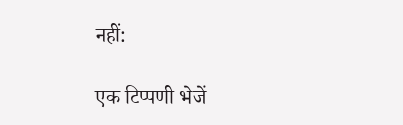नहीं:

एक टिप्पणी भेजें